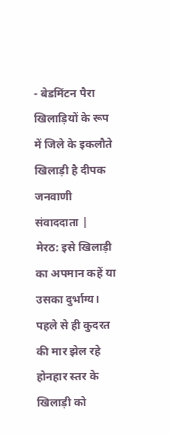- बेडमिंटन पैरा खिलाड़ियों के रूप में जिले के इकलौते खिलाड़ी है दीपक
जनवाणी संवाददाता |
मेरठ: इसे खिलाड़ी का अपमान कहें या उसका दुर्भाग्य। पहले से ही कुदरत की मार झेल रहे होनहार स्तर के खिलाड़ी को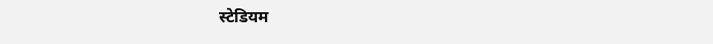स्टेडियम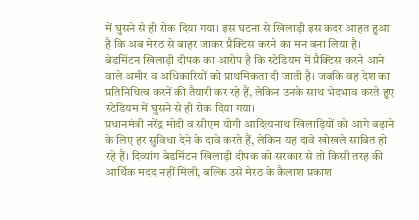में घुसने से ही रोक दिया गया। इस घटना से खिलाड़ी इस कदर आहत हुआ है कि अब मेरठ से बाहर जाकर प्रैक्टिस करने का मन बना लिया है।
बेडमिंटन खिलाड़ी दीपक का आरोप है कि स्टेडियम में प्रैक्टिस करने आने वाले अमीर व अधिकारियों को प्राथमिकता दी जाती है। जबकि वह देश का प्रतिनिधित्व करनें की तैयारी कर रहे हैं, लेकिन उनके साथ भेदभाव करते हुए स्टेडियम में घुसने से ही रोक दिया गया।
प्रधानमंत्री नरेंद्र मोदी व सीएम योगी आदित्यनाथ खिलाड़ियों को आगे बढ़ाने के लिए हर सुविधा देने के दावे करते हैं, लेकिन यह दावे खोखले साबित हो रहे हैं। दिव्यांग बेडमिंटन खिलाड़ी दीपक को सरकार से तो किसी तरह की आर्थिक मदद नहीं मिली, बल्कि उसे मेरठ के कैलाश प्रकाश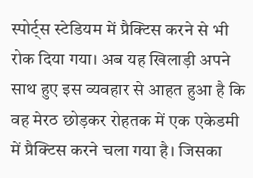स्पोर्ट्स स्टेडियम में प्रैक्टिस करने से भी रोक दिया गया। अब यह खिलाड़ी अपने साथ हुए इस व्यवहार से आहत हुआ है कि वह मेरठ छोड़कर रोहतक में एक एकेडमी में प्रैक्टिस करने चला गया है। जिसका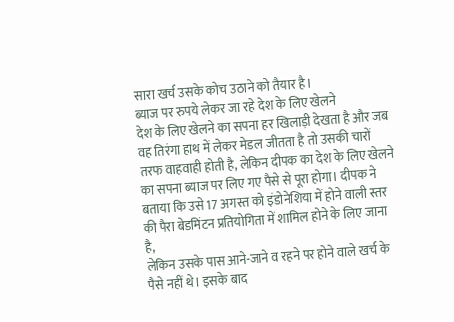सारा खर्च उसके कोच उठाने को तैयार है।
ब्याज पर रुपये लेकर जा रहे देश के लिए खेलने
देश के लिए खेलने का सपना हर खिलाड़ी देखता है और जब वह तिरंगा हाथ में लेकर मेडल जीतता है तो उसकी चारों तरफ वाहवाही होती है, लेकिन दीपक का देश के लिए खेलने का सपना ब्याज पर लिए गए पैसे से पूरा होगा। दीपक ने बताया कि उसे 17 अगस्त को इंडोनेशिया में होने वाली स्तर की पैरा बेडमिंटन प्रतियोगिता में शामिल होने के लिए जाना है,
लेकिन उसके पास आने-जाने व रहने पर होने वाले खर्च के पैसे नहीं थे। इसके बाद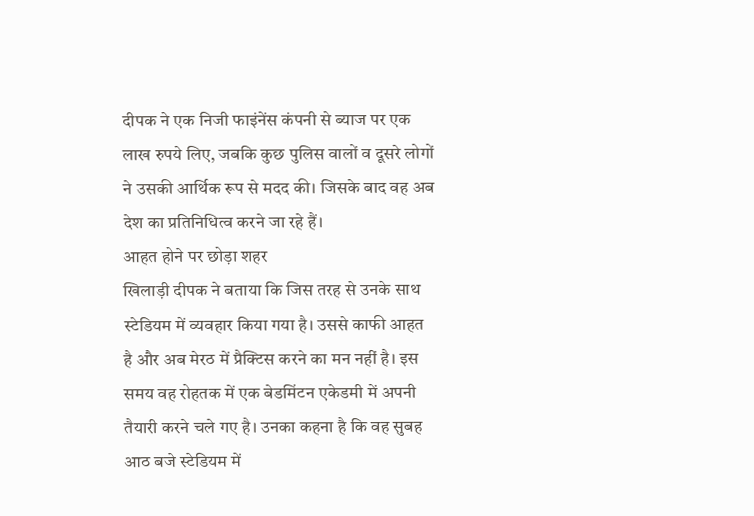दीपक ने एक निजी फाइंनेंस कंपनी से ब्याज पर एक लाख रुपये लिए, जबकि कुछ पुलिस वालों व दूसरे लोगों ने उसकी आर्थिक रूप से मदद की। जिसके बाद वह अब देश का प्रतिनिधित्व करने जा रहे हैं।
आहत होने पर छोड़ा शहर
खिलाड़ी दीपक ने बताया कि जिस तरह से उनके साथ स्टेडियम में व्यवहार किया गया है। उससे काफी आहत है और अब मेरठ में प्रैक्टिस करने का मन नहीं है। इस समय वह रोहतक में एक बेडमिंटन एकेडमी में अपनी तैयारी करने चले गए है। उनका कहना है कि वह सुबह आठ बजे स्टेडियम में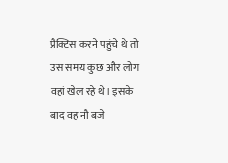प्रैक्टिस करने पहुंचे थे तो उस समय कुछ और लोग वहां खेल रहे थे। इसके बाद वह नौ बजे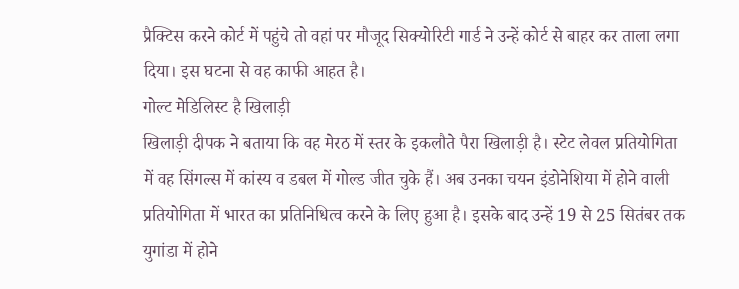प्रैक्टिस करने कोर्ट में पहुंचे तो वहां पर मौजूद सिक्योरिटी गार्ड ने उन्हें कोर्ट से बाहर कर ताला लगा दिया। इस घटना से वह काफी आहत है।
गोल्ट मेडिलिस्ट है खिलाड़ी
खिलाड़ी दीपक ने बताया कि वह मेरठ में स्तर के इकलौते पैरा खिलाड़ी है। स्टेट लेवल प्रतियोगिता में वह सिंगल्स में कांस्य व डबल में गोल्ड जीत चुके हैं। अब उनका चयन इंडोनेशिया में होने वाली प्रतियोगिता में भारत का प्रतिनिधित्व करने के लिए हुआ है। इसके बाद उन्हें 19 से 25 सितंबर तक युगांडा में होने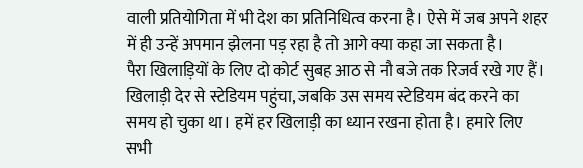वाली प्रतियोगिता में भी देश का प्रतिनिधित्व करना है। ऐसे में जब अपने शहर में ही उन्हें अपमान झेलना पड़ रहा है तो आगे क्या कहा जा सकता है।
पैरा खिलाड़ियों के लिए दो कोर्ट सुबह आठ से नौ बजे तक रिजर्व रखे गए हैं। खिलाड़ी देर से स्टेडियम पहुंचा, जबकि उस समय स्टेडियम बंद करने का समय हो चुका था। हमें हर खिलाड़ी का ध्यान रखना होता है। हमारे लिए सभी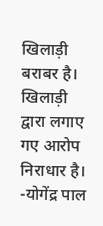खिलाड़ी बराबर है। खिलाड़ी द्वारा लगाए गए आरोप निराधार है।
-योगेंद्र पाल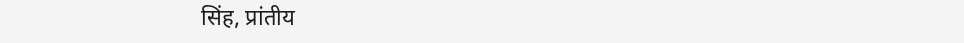सिंह, प्रांतीय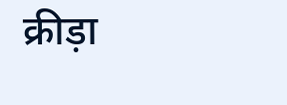क्रीड़ा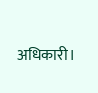अधिकारी।